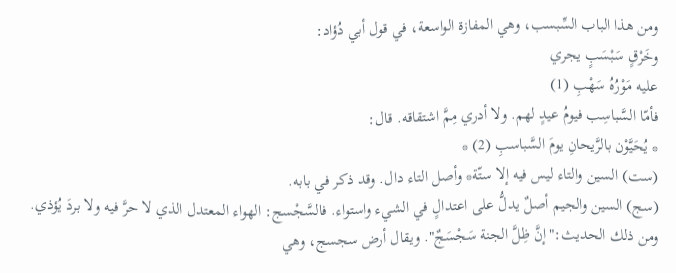ومن هذا الباب السِّبسب، وهي المفازة الواسعة، في قول أبي دُؤاد:
وخَرْقٍ سَبْسَبٍ يجري
عليه مَوْرُهُ سَهْبِ (1)
فأمّا السَّباسِب فيومُ عيدٍ لهم. ولا أدري مِمَّ اشتقاقه. قال:
* يُحَيَّوْن بالرَّيحانِ يومَ السَّباسبِ (2) *
(ست) السين والتاء ليس فيه إلا ستّة* وأصل التاء دال. وقد ذكر في بابه.
(سج) السين والجيم أصلٌ يدلُّ على اعتدالٍ في الشيء واستواء. فالسَّجْسج: الهواء المعتدل الذي لا حرَّ فيه ولا بردَ يُؤذي.
ومن ذلك الحديث:"إنَّ ظِلَّ الجنة سَجْسَجٌ". ويقال أرض سجسج، وهي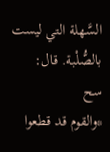السَّهلة التي ليست بالصُّلْبة. قال:
سح
*والقوم قد قطعوا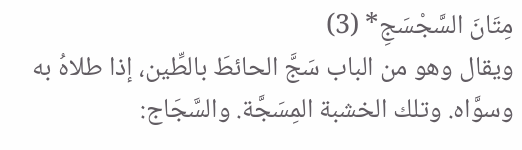مِتَانَ السَّجْسَجِ* (3)
ويقال وهو من الباب سَجَّ الحائطَ بالطِّين، إذا طلاهُ به وسوَّاه. وتلك الخشبة المِسَجَّة. والسَّجَاج: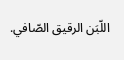اللّبَن الرقيق الصّافي.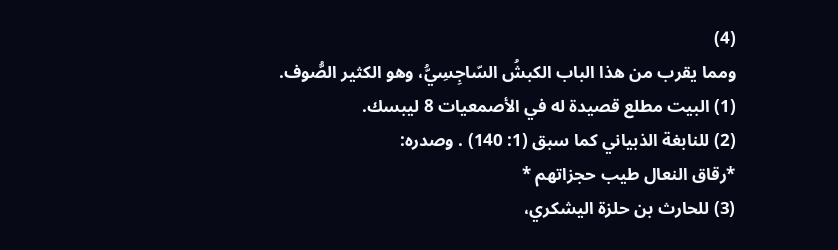(4)
ومما يقرب من هذا الباب الكبشُ السّاجِسِيُّ، وهو الكثير الصُّوف.
(1) البيت مطلع قصيدة له في الأصمعيات 8 ليبسك.
(2) للنابغة الذبياني كما سبق (1: 140) . وصدره:
*رقاق النعال طيب حجزاتهم *
(3) للحارث بن حلزة اليشكري،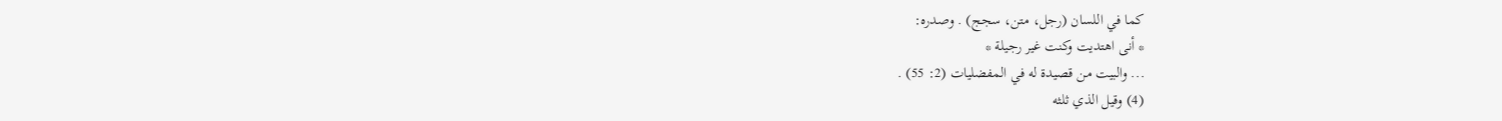كما في اللسان (رجل، متن، سجج) . وصدره:
* أنى اهتديت وكنت غير رجيلة *
... والبيت من قصيدة له في المفضليات (2: 55) .
(4) وقيل الذي ثلثه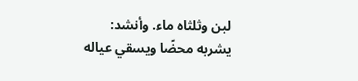لبن وثلثاه ماء. وأنشد:
يشربه محضًا ويسقي عياله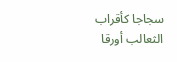سجاجا كأقراب الثعالب أورقا